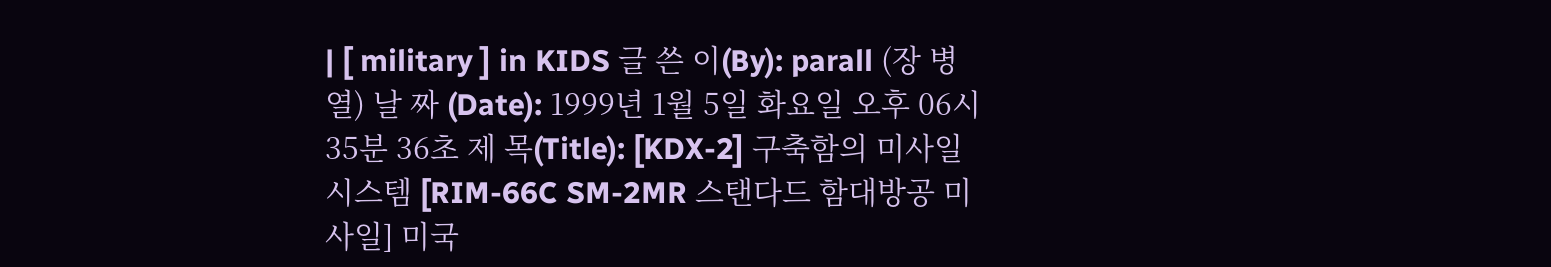| [ military ] in KIDS 글 쓴 이(By): parall (장 병 열) 날 짜 (Date): 1999년 1월 5일 화요일 오후 06시 35분 36초 제 목(Title): [KDX-2] 구축함의 미사일 시스템 [RIM-66C SM-2MR 스탠다드 함대방공 미사일] 미국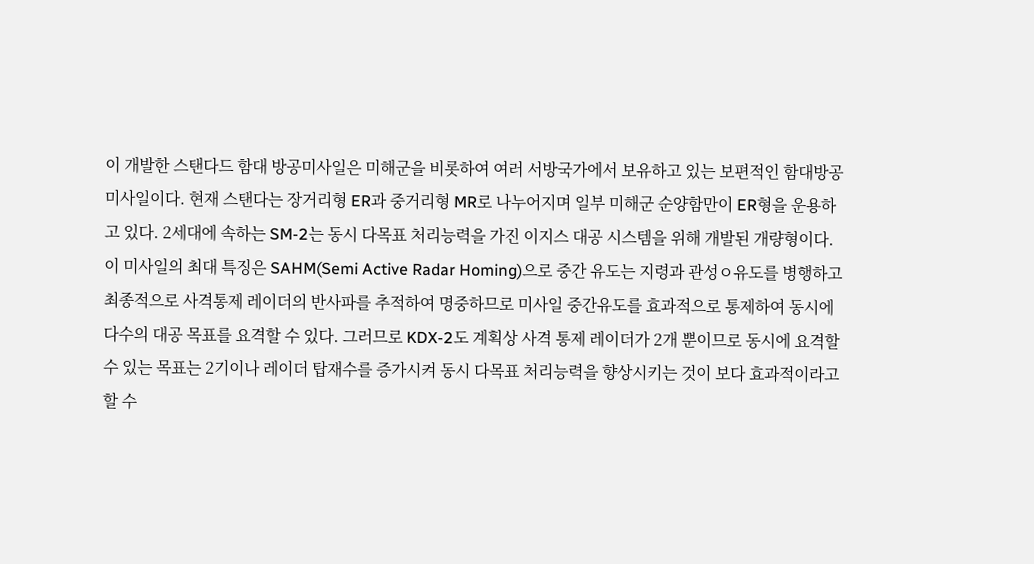이 개발한 스탠다드 함대 방공미사일은 미해군을 비롯하여 여러 서방국가에서 보유하고 있는 보편적인 함대방공 미사일이다. 현재 스탠다는 장거리형 ER과 중거리형 MR로 나누어지며 일부 미해군 순양함만이 ER형을 운용하고 있다. 2세대에 속하는 SM-2는 동시 다목표 처리능력을 가진 이지스 대공 시스템을 위해 개발된 개량형이다. 이 미사일의 최대 특징은 SAHM(Semi Active Radar Homing)으로 중간 유도는 지령과 관성ㅇ유도를 병행하고 최종적으로 사격통제 레이더의 반사파를 추적하여 명중하므로 미사일 중간유도를 효과적으로 통제하여 동시에 다수의 대공 목표를 요격할 수 있다. 그러므로 KDX-2도 계획상 사격 통제 레이더가 2개 뿐이므로 동시에 요격할 수 있는 목표는 2기이나 레이더 탑재수를 증가시켜 동시 다목표 처리능력을 향상시키는 것이 보다 효과적이라고 할 수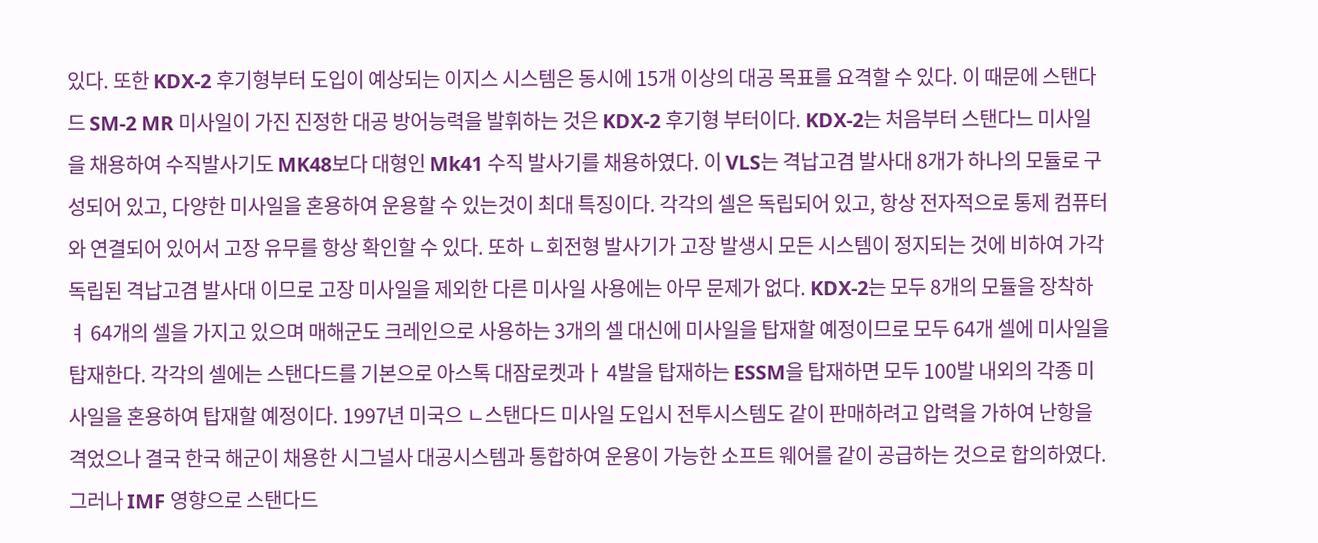있다. 또한 KDX-2 후기형부터 도입이 예상되는 이지스 시스템은 동시에 15개 이상의 대공 목표를 요격할 수 있다. 이 때문에 스탠다드 SM-2 MR 미사일이 가진 진정한 대공 방어능력을 발휘하는 것은 KDX-2 후기형 부터이다. KDX-2는 처음부터 스탠다느 미사일을 채용하여 수직발사기도 MK48보다 대형인 Mk41 수직 발사기를 채용하였다. 이 VLS는 격납고겸 발사대 8개가 하나의 모듈로 구성되어 있고, 다양한 미사일을 혼용하여 운용할 수 있는것이 최대 특징이다. 각각의 셀은 독립되어 있고, 항상 전자적으로 통제 컴퓨터와 연결되어 있어서 고장 유무를 항상 확인할 수 있다. 또하 ㄴ회전형 발사기가 고장 발생시 모든 시스템이 정지되는 것에 비하여 가각 독립된 격납고겸 발사대 이므로 고장 미사일을 제외한 다른 미사일 사용에는 아무 문제가 없다. KDX-2는 모두 8개의 모듈을 장착하ㅕ 64개의 셀을 가지고 있으며 매해군도 크레인으로 사용하는 3개의 셀 대신에 미사일을 탑재할 예정이므로 모두 64개 셀에 미사일을 탑재한다. 각각의 셀에는 스탠다드를 기본으로 아스톡 대잠로켓과ㅏ 4발을 탑재하는 ESSM을 탑재하면 모두 100발 내외의 각종 미사일을 혼용하여 탑재할 예정이다. 1997년 미국으 ㄴ스탠다드 미사일 도입시 전투시스템도 같이 판매하려고 압력을 가하여 난항을 격었으나 결국 한국 해군이 채용한 시그널사 대공시스템과 통합하여 운용이 가능한 소프트 웨어를 같이 공급하는 것으로 합의하였다. 그러나 IMF 영향으로 스탠다드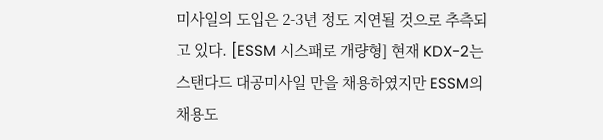미사일의 도입은 2-3년 정도 지연될 것으로 추측되고 있다. [ESSM 시스패로 개량형] 현재 KDX-2는 스탠다드 대공미사일 만을 채용하였지만 ESSM의 채용도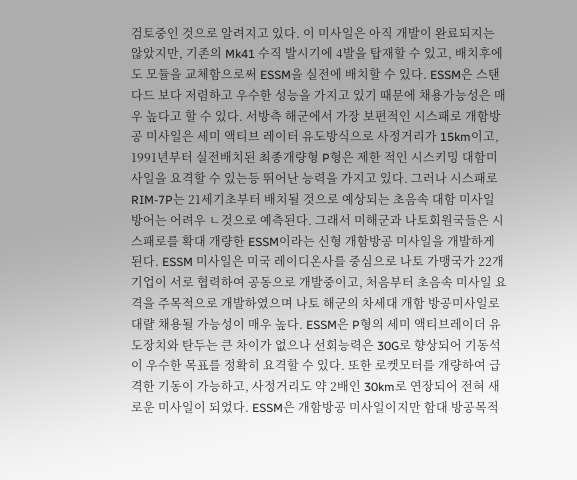검토중인 것으로 알려지고 있다. 이 미사일은 아직 개발이 완료되지는 않았지만, 기존의 Mk41 수직 발시기에 4발을 탑재할 수 있고, 배치후에도 모듈을 교체함으로써 ESSM을 실전에 배치할 수 있다. ESSM은 스탠다드 보다 저렴하고 우수한 성능을 가지고 있기 때문에 채용가능성은 매우 높다고 할 수 있다. 서방측 해군에서 가장 보편적인 시스패로 개함방공 미사일은 세미 액티브 레이터 유도방식으로 사정거리가 15km이고, 1991년부터 실전배치된 최종개량형 P형은 제한 적인 시스키밍 대함미사일을 요격할 수 있는등 뛰어난 능력을 가지고 있다. 그러나 시스패로 RIM-7P는 21세기초부터 배치될 것으로 예상되는 초음속 대함 미사일 방어는 어려우 ㄴ것으로 예측된다. 그래서 미해군과 나토회원국들은 시스패로를 확대 개량한 ESSM이라는 신형 개함방공 미사일을 개발하게 된다. ESSM 미사일은 미국 레이디온사를 중심으로 나토 가맹국가 22개 기업이 서로 협력하여 공동으로 개발중이고, 처음부터 초음속 미사일 요격을 주목적으로 개발하였으며 나토 해군의 차세대 개함 방공미사일로 대랼 채용될 가능성이 매우 높다. ESSM은 P형의 세미 액티브레이더 유도장치와 탄두는 큰 차이가 없으나 선회능력은 30G로 향상되어 기동석이 우수한 목표를 정확히 요격할 수 있다. 또한 로켓모터를 개량하여 급격한 기동이 가능하고, 사정거리도 약 2배인 30km로 연장되어 전혀 새로운 미사일이 되었다. ESSM은 개함방공 미사일이지만 함대 방공목적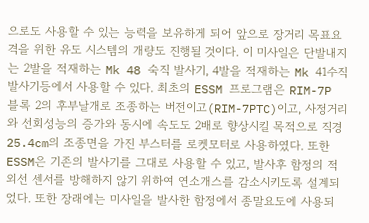으로도 사용할 수 있는 능력을 보유하게 되어 앞으로 장거리 목표요격을 위한 유도 시스템의 개량도 진행될 것이다. 이 미사일은 단발내지는 2발을 적재하는 Mk 48 숙직 발사기, 4발을 적재하는 Mk 41수직 발사기등에서 사용할 수 있다. 최초의 ESSM 프로그램은 RIM-7P 블록 2의 후부날개로 조종하는 버전이고(RIM-7PTC)이고, 사정거리와 선회성능의 증가와 동시에 속도도 2배로 향상시킬 목적으로 직경 25.4cm의 조종면을 가진 부스터를 로켓모터로 사용하였다. 또한 ESSM은 기존의 발사기를 그대로 사용할 수 있고, 발사후 함정의 적외선 센서를 방해하지 않기 위하여 연소개스를 감소시키도록 설계되었다. 또한 장래에는 미사일을 발사한 함정에서 종말요도에 사용되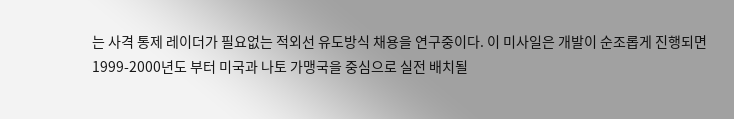는 사격 통제 레이더가 필요없는 적외선 유도방식 채용을 연구중이다. 이 미사일은 개발이 순조롭게 진행되면 1999-2000년도 부터 미국과 나토 가맹국을 중심으로 실전 배치될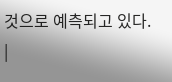것으로 예측되고 있다. |